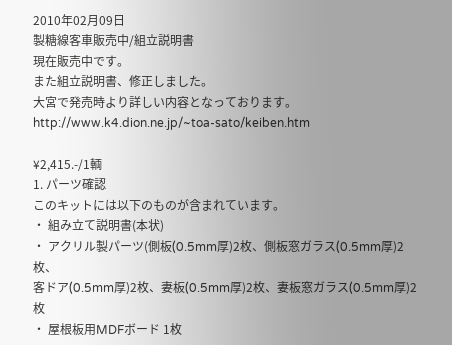2010年02月09日
製糖線客車販売中/組立説明書
現在販売中です。
また組立説明書、修正しました。
大宮で発売時より詳しい内容となっております。
http://www.k4.dion.ne.jp/~toa-sato/keiben.htm

¥2,415.-/1輌
1. パーツ確認
このキットには以下のものが含まれています。
・ 組み立て説明書(本状)
・ アクリル製パーツ(側板(0.5mm厚)2枚、側板窓ガラス(0.5mm厚)2枚、
客ドア(0.5mm厚)2枚、妻板(0.5mm厚)2枚、妻板窓ガラス(0.5mm厚)2枚
・ 屋根板用MDFボード 1枚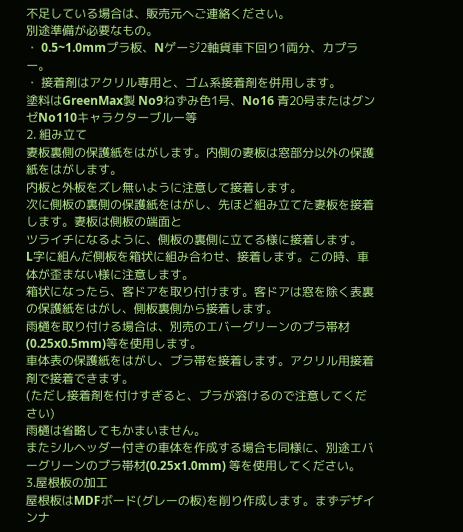不足している場合は、販売元へご連絡ください。
別途準備が必要なもの。
・ 0.5~1.0mmプラ板、Nゲージ2軸貨車下回り1両分、カプラー。
・ 接着剤はアクリル専用と、ゴム系接着剤を併用します。
塗料はGreenMax製 No9ねずみ色1号、No16 青20号またはグンゼNo110キャラクターブルー等
2. 組み立て
妻板裏側の保護紙をはがします。内側の妻板は窓部分以外の保護紙をはがします。
内板と外板をズレ無いように注意して接着します。
次に側板の裏側の保護紙をはがし、先ほど組み立てた妻板を接着します。妻板は側板の端面と
ツライチになるように、側板の裏側に立てる様に接着します。
L字に組んだ側板を箱状に組み合わせ、接着します。この時、車体が歪まない様に注意します。
箱状になったら、客ドアを取り付けます。客ドアは窓を除く表裏の保護紙をはがし、側板裏側から接着します。
雨樋を取り付ける場合は、別売のエバーグリーンのプラ帯材(0.25x0.5mm)等を使用します。
車体表の保護紙をはがし、プラ帯を接着します。アクリル用接着剤で接着できます。
(ただし接着剤を付けすぎると、プラが溶けるので注意してください)
雨樋は省略してもかまいません。
またシルヘッダー付きの車体を作成する場合も同様に、別途エバーグリーンのプラ帯材(0.25x1.0mm) 等を使用してください。
3.屋根板の加工
屋根板はMDFボード(グレーの板)を削り作成します。まずデザインナ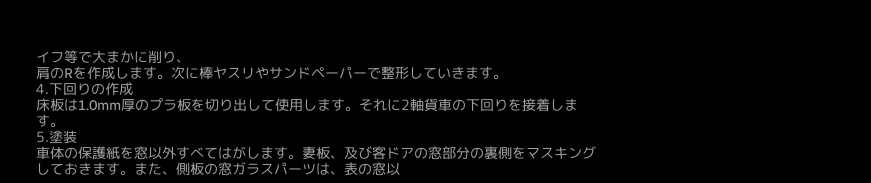イフ等で大まかに削り、
肩のRを作成します。次に棒ヤスリやサンドペーパーで整形していきます。
4.下回りの作成
床板は1.0mm厚のプラ板を切り出して使用します。それに2軸貨車の下回りを接着します。
5.塗装
車体の保護紙を窓以外すべてはがします。妻板、及び客ドアの窓部分の裏側をマスキングしておきます。また、側板の窓ガラスパーツは、表の窓以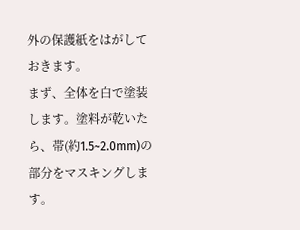外の保護紙をはがしておきます。
まず、全体を白で塗装します。塗料が乾いたら、帯(約1.5~2.0mm)の部分をマスキングします。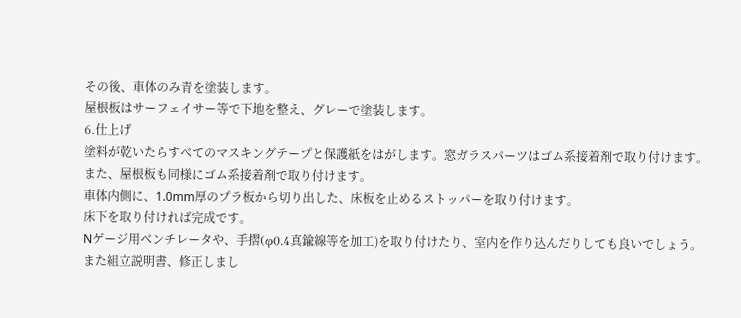その後、車体のみ青を塗装します。
屋根板はサーフェイサー等で下地を整え、グレーで塗装します。
6.仕上げ
塗料が乾いたらすべてのマスキングテープと保護紙をはがします。窓ガラスパーツはゴム系接着剤で取り付けます。また、屋根板も同様にゴム系接着剤で取り付けます。
車体内側に、1.0mm厚のプラ板から切り出した、床板を止めるストッパーを取り付けます。
床下を取り付ければ完成です。
Nゲージ用ベンチレータや、手摺(φ0.4真鍮線等を加工)を取り付けたり、室内を作り込んだりしても良いでしょう。
また組立説明書、修正しまし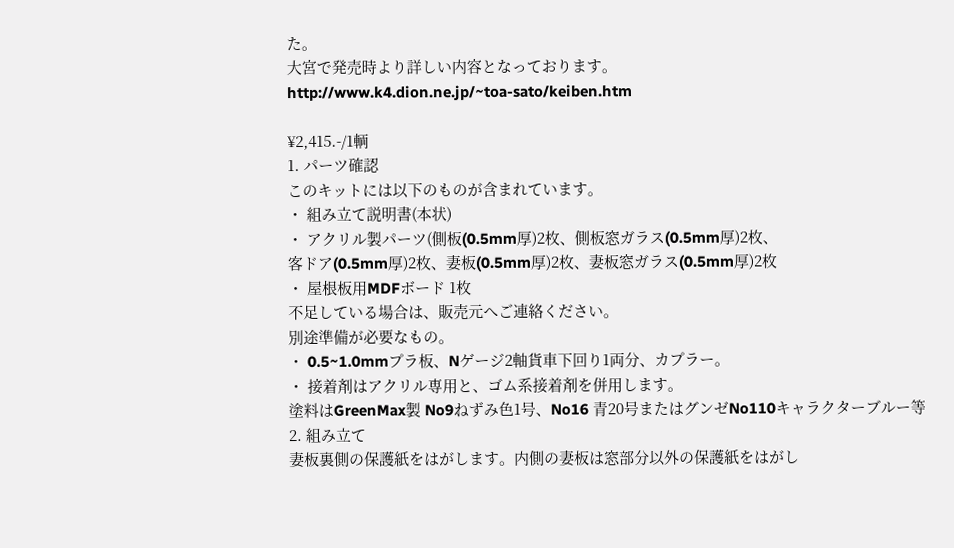た。
大宮で発売時より詳しい内容となっております。
http://www.k4.dion.ne.jp/~toa-sato/keiben.htm

¥2,415.-/1輌
1. パーツ確認
このキットには以下のものが含まれています。
・ 組み立て説明書(本状)
・ アクリル製パーツ(側板(0.5mm厚)2枚、側板窓ガラス(0.5mm厚)2枚、
客ドア(0.5mm厚)2枚、妻板(0.5mm厚)2枚、妻板窓ガラス(0.5mm厚)2枚
・ 屋根板用MDFボード 1枚
不足している場合は、販売元へご連絡ください。
別途準備が必要なもの。
・ 0.5~1.0mmプラ板、Nゲージ2軸貨車下回り1両分、カプラー。
・ 接着剤はアクリル専用と、ゴム系接着剤を併用します。
塗料はGreenMax製 No9ねずみ色1号、No16 青20号またはグンゼNo110キャラクターブルー等
2. 組み立て
妻板裏側の保護紙をはがします。内側の妻板は窓部分以外の保護紙をはがし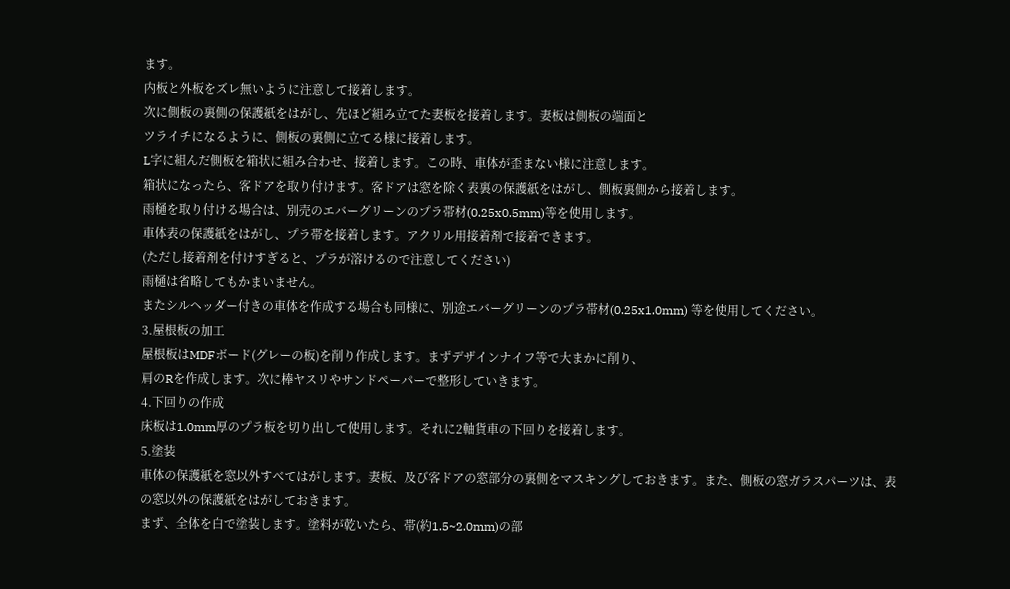ます。
内板と外板をズレ無いように注意して接着します。
次に側板の裏側の保護紙をはがし、先ほど組み立てた妻板を接着します。妻板は側板の端面と
ツライチになるように、側板の裏側に立てる様に接着します。
L字に組んだ側板を箱状に組み合わせ、接着します。この時、車体が歪まない様に注意します。
箱状になったら、客ドアを取り付けます。客ドアは窓を除く表裏の保護紙をはがし、側板裏側から接着します。
雨樋を取り付ける場合は、別売のエバーグリーンのプラ帯材(0.25x0.5mm)等を使用します。
車体表の保護紙をはがし、プラ帯を接着します。アクリル用接着剤で接着できます。
(ただし接着剤を付けすぎると、プラが溶けるので注意してください)
雨樋は省略してもかまいません。
またシルヘッダー付きの車体を作成する場合も同様に、別途エバーグリーンのプラ帯材(0.25x1.0mm) 等を使用してください。
3.屋根板の加工
屋根板はMDFボード(グレーの板)を削り作成します。まずデザインナイフ等で大まかに削り、
肩のRを作成します。次に棒ヤスリやサンドペーパーで整形していきます。
4.下回りの作成
床板は1.0mm厚のプラ板を切り出して使用します。それに2軸貨車の下回りを接着します。
5.塗装
車体の保護紙を窓以外すべてはがします。妻板、及び客ドアの窓部分の裏側をマスキングしておきます。また、側板の窓ガラスパーツは、表の窓以外の保護紙をはがしておきます。
まず、全体を白で塗装します。塗料が乾いたら、帯(約1.5~2.0mm)の部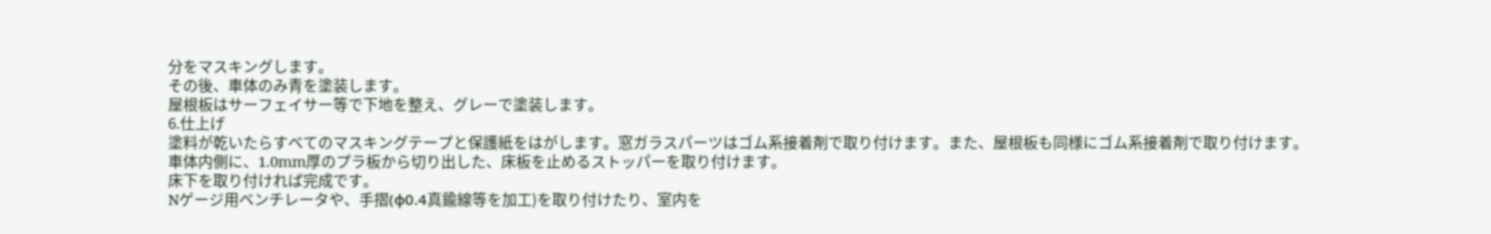分をマスキングします。
その後、車体のみ青を塗装します。
屋根板はサーフェイサー等で下地を整え、グレーで塗装します。
6.仕上げ
塗料が乾いたらすべてのマスキングテープと保護紙をはがします。窓ガラスパーツはゴム系接着剤で取り付けます。また、屋根板も同様にゴム系接着剤で取り付けます。
車体内側に、1.0mm厚のプラ板から切り出した、床板を止めるストッパーを取り付けます。
床下を取り付ければ完成です。
Nゲージ用ベンチレータや、手摺(φ0.4真鍮線等を加工)を取り付けたり、室内を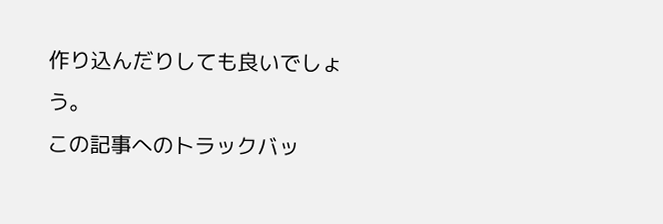作り込んだりしても良いでしょう。
この記事へのトラックバッ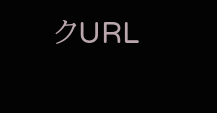クURL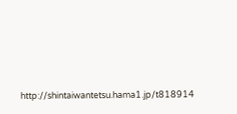http://shintaiwantetsu.hama1.jp/t818914